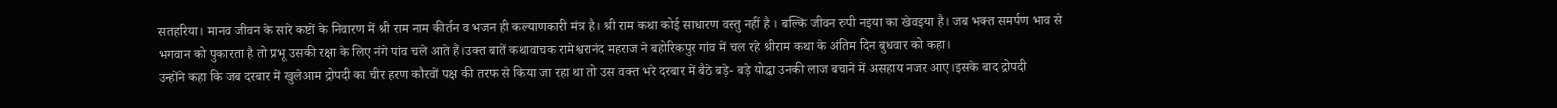सतहरिया। मानव जीवन के सारे कष्टों के निवारण में श्री राम नाम कीर्तन व भजन ही कल्याणकारी मंत्र है। श्री राम कथा कोई साधारण वस्तु नहीं है । बल्कि जीवन रुपी नइया का खेवइया है। जब भक्त समर्पण भाव से भगवान को पुकारता है तो प्रभू उसकी रक्षा के लिए नंगे पांव चले आते हैं।उक्त बातें कथावाचक रामेश्वरानंद महराज ने बहोरिकपुर गांव में चल रहे श्रीराम कथा के अंतिम दिन बुधवार को कहा।
उन्होंने कहा कि जब दरबार में खुलेआम द्रोपदी का चीर हरण कौरवों पक्ष की तरफ से किया जा रहा था तो उस वक्त भरे दरबार में बैठे बड़े- बड़े योद्धा उनकी लाज बचाने में असहाय नजर आए।इसके बाद द्रोपदी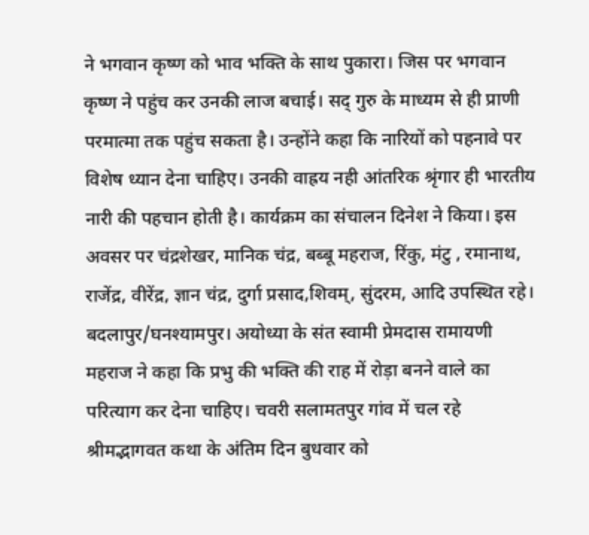ने भगवान कृष्ण को भाव भक्ति के साथ पुकारा। जिस पर भगवान कृष्ण ने पहुंच कर उनकी लाज बचाई। सद् गुरु के माध्यम से ही प्राणी परमात्मा तक पहुंच सकता है। उन्होंने कहा कि नारियों को पहनावे पर विशेष ध्यान देना चाहिए। उनकी वाह्रय नही आंतरिक श्रृंगार ही भारतीय नारी की पहचान होती है। कार्यक्रम का संचालन दिनेश ने किया। इस अवसर पर चंद्रशेखर, मानिक चंद्र, बब्बू महराज, रिंकु, मंटु , रमानाथ, राजेंद्र, वीरेंद्र, ज्ञान चंद्र, दुर्गा प्रसाद,शिवम्, सुंदरम, आदि उपस्थित रहे।
बदलापुर/घनश्यामपुर। अयोध्या के संत स्वामी प्रेमदास रामायणी महराज ने कहा कि प्रभु की भक्ति की राह में रोड़ा बनने वाले का परित्याग कर देना चाहिए। चवरी सलामतपुर गांव में चल रहे श्रीमद्भागवत कथा के अंतिम दिन बुधवार को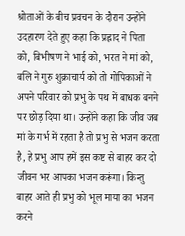श्रोताओं के बीच प्रवचन के दौरान उन्होंने उदहारण देते हुए कहा कि प्रह्लाद ने पिता को, बिभीषण ने भाई को, भरत ने मां को, बलि ने गुरु शुक्राचार्य को तो गोपिकाओं ने अपने परिवार को प्रभु के पथ में बाधक बनने पर छोड़ दिया था। उन्होंने कहा कि जीव जब मां के गर्भ में रहता है तो प्रभु से भजन करता है, हे प्रभु आप हमें इस कष्ट से बाहर कर दो जीवन भर आपका भजन करूंगा। किन्तु बाहर आते ही प्रभु को भूल माया का भजन करने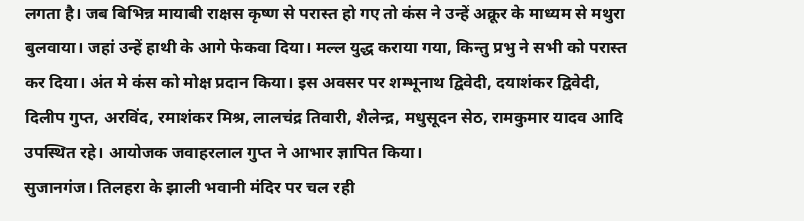लगता है। जब बिभिन्न मायाबी राक्षस कृष्ण से परास्त हो गए तो कंस ने उन्हें अक्रूर के माध्यम से मथुरा बुलवाया। जहां उन्हें हाथी के आगे फेकवा दिया। मल्ल युद्ध कराया गया, किन्तु प्रभु ने सभी को परास्त कर दिया। अंत मे कंस को मोक्ष प्रदान किया। इस अवसर पर शम्भूनाथ द्विवेदी, दयाशंकर द्विवेदी, दिलीप गुप्त, अरविंद, रमाशंकर मिश्र, लालचंद्र तिवारी, शैलेन्द्र, मधुसूदन सेठ, रामकुमार यादव आदि उपस्थित रहे। आयोजक जवाहरलाल गुप्त ने आभार ज्ञापित किया।
सुजानगंज। तिलहरा के झाली भवानी मंदिर पर चल रही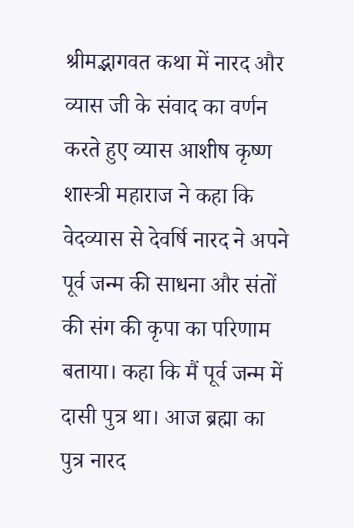श्रीमद्भागवत कथा में नारद और व्यास जी के संवाद का वर्णन करते हुए व्यास आशीष कृष्ण शास्त्री महाराज ने कहा कि वेदव्यास से देवर्षि नारद ने अपने पूर्व जन्म की साधना और संतों की संग की कृपा का परिणाम बताया। कहा कि मैं पूर्व जन्म में दासी पुत्र था। आज ब्रह्मा का पुत्र नारद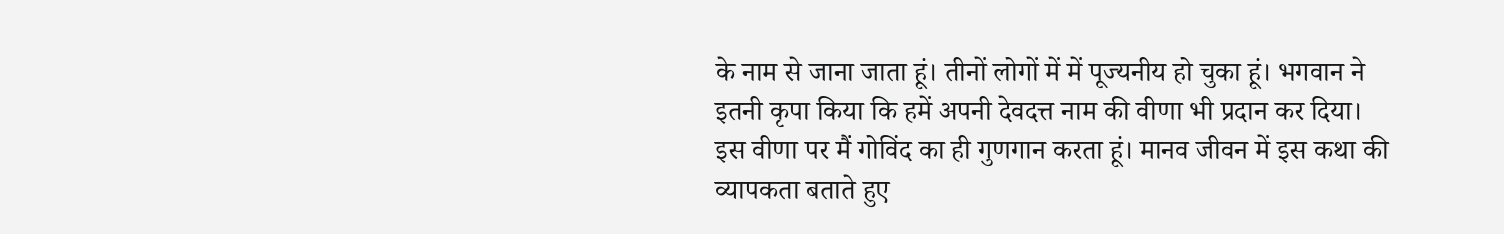के नाम से जाना जाता हूं। तीनों लोगों में में पूज्यनीय हो चुका हूं। भगवान ने इतनी कृपा किया कि हमें अपनी देवदत्त नाम की वीणा भी प्रदान कर दिया। इस वीणा पर मैं गोविंद का ही गुणगान करता हूं। मानव जीवन में इस कथा की व्यापकता बताते हुए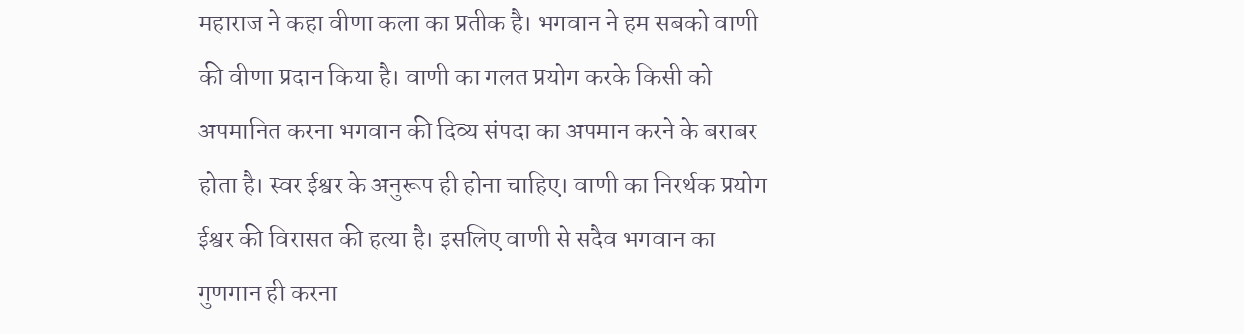महाराज ने कहा वीणा कला का प्रतीक है। भगवान ने हम सबको वाणी की वीणा प्रदान किया है। वाणी का गलत प्रयोग करके किसी को अपमानित करना भगवान की दिव्य संपदा का अपमान करने के बराबर होता है। स्वर ईश्वर के अनुरूप ही होना चाहिए। वाणी का निरर्थक प्रयोग ईश्वर की विरासत की हत्या है। इसलिए वाणी से सदैव भगवान का गुणगान ही करना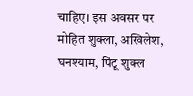चाहिए। इस अवसर पर मोहित शुक्ला, अखिलेश, घनश्याम, पिंटू शुक्ल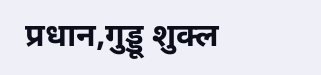प्रधान,गुड्डू शुक्ल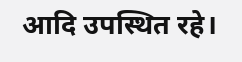आदि उपस्थित रहे।